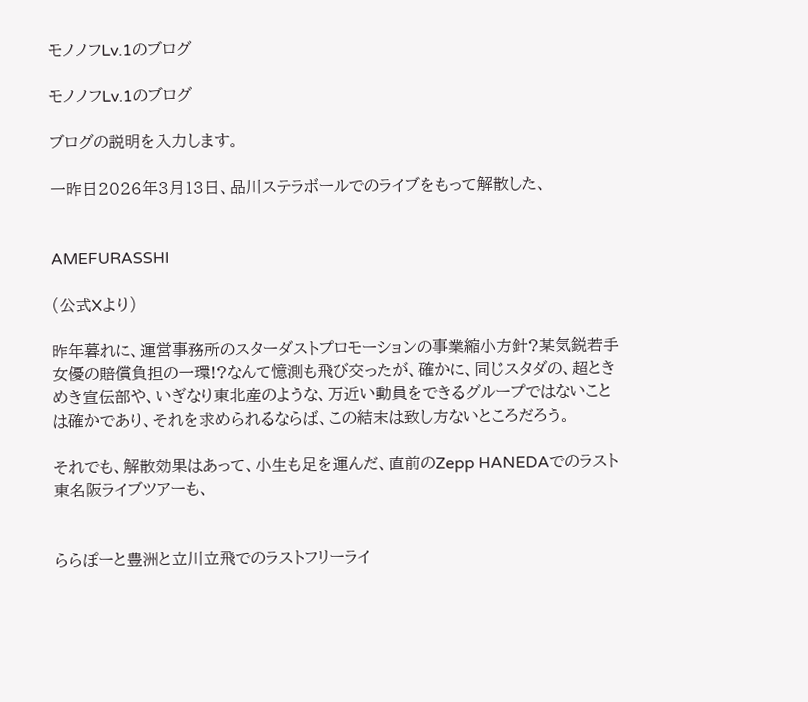モノノフLv.1のブログ

モノノフLv.1のブログ

ブログの説明を入力します。

一昨日2026年3月13日、品川ステラボールでのライブをもって解散した、


AMEFURASSHI

(公式Xより)

昨年暮れに、運営事務所のスターダストプロモーションの事業縮小方針?某気鋭若手女優の賠償負担の一環!?なんて憶測も飛び交ったが、確かに、同じスタダの、超ときめき宣伝部や、いぎなり東北産のような、万近い動員をできるグループではないことは確かであり、それを求められるならば、この結末は致し方ないところだろう。

それでも、解散効果はあって、小生も足を運んだ、直前のZepp HANEDAでのラスト東名阪ライブツアーも、


ららぽーと豊洲と立川立飛でのラストフリーライ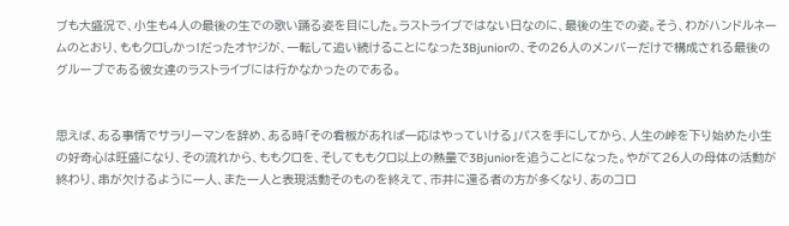ブも大盛況で、小生も4人の最後の生での歌い踊る姿を目にした。ラストライブではない日なのに、最後の生での姿。そう、わがハンドルネームのとおり、ももクロしかっ!だったオヤジが、一転して追い続けることになった3Bjuniorの、その26人のメンバーだけで構成される最後のグループである彼女達のラストライブには行かなかったのである。


思えば、ある事情でサラリーマンを辞め、ある時「その看板があれば一応はやっていける」パスを手にしてから、人生の峠を下り始めた小生の好奇心は旺盛になり、その流れから、ももクロを、そしてももクロ以上の熱量で3Bjuniorを追うことになった。やがて26人の母体の活動が終わり、串が欠けるように一人、また一人と表現活動そのものを終えて、市井に還る者の方が多くなり、あのコロ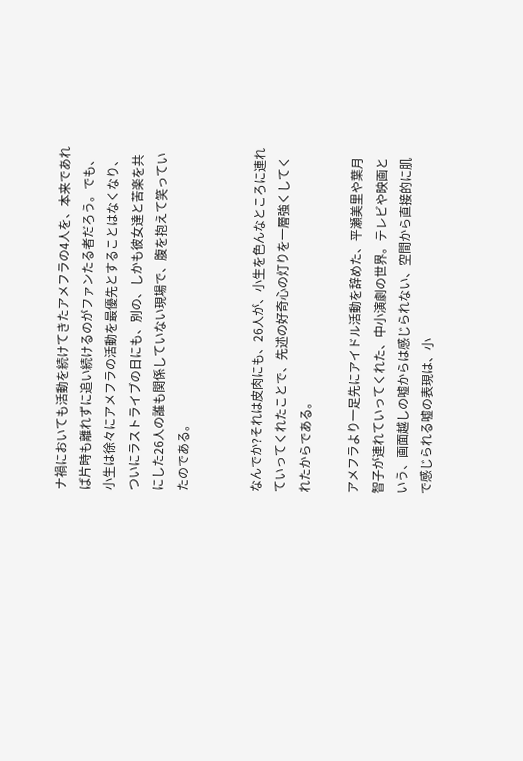ナ禍においても活動を続けてきたアメフラの4人を、本来であれば片時も離れずに追い続けるのがファンたる者だろう。でも、小生は徐々にアメフラの活動を最優先とすることはなくなり、ついにラストライブの日にも、別の、しかも彼女達と苦楽を共にした26人の誰も関係していない現場で、腹を抱えて笑っていたのである。


なんでか?それは皮肉にも、26人が、小生を色んなところに連れていってくれたことで、先述の好奇心の灯りを一層強くしてくれたからである。

アメフラより一足先にアイドル活動を辞めた、平瀬美里や葉月智子が連れていってくれた、中小演劇の世界。テレビや映画という、画面越しの嘘からは感じられない、空間から直接的に肌で感じられる嘘の表現は、小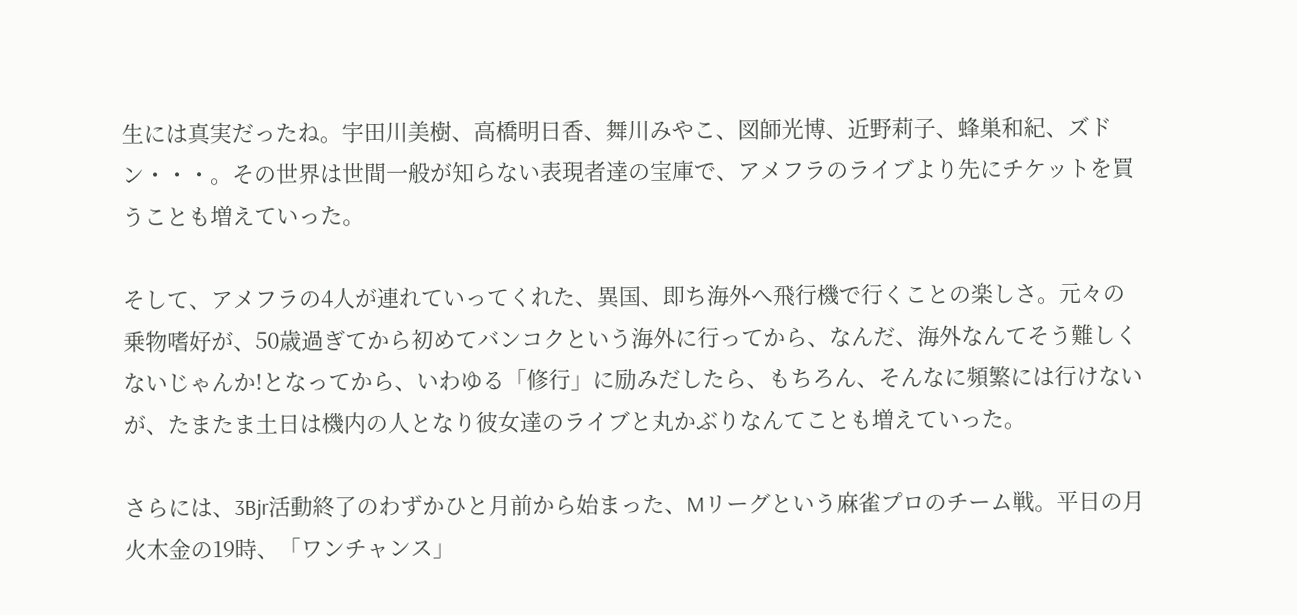生には真実だったね。宇田川美樹、高橋明日香、舞川みやこ、図師光博、近野莉子、蜂巣和紀、ズドン・・・。その世界は世間一般が知らない表現者達の宝庫で、アメフラのライブより先にチケットを買うことも増えていった。

そして、アメフラの4人が連れていってくれた、異国、即ち海外へ飛行機で行くことの楽しさ。元々の乗物嗜好が、50歳過ぎてから初めてバンコクという海外に行ってから、なんだ、海外なんてそう難しくないじゃんか!となってから、いわゆる「修行」に励みだしたら、もちろん、そんなに頻繁には行けないが、たまたま土日は機内の人となり彼女達のライブと丸かぶりなんてことも増えていった。

さらには、3Bjr活動終了のわずかひと月前から始まった、Mリーグという麻雀プロのチーム戦。平日の月火木金の19時、「ワンチャンス」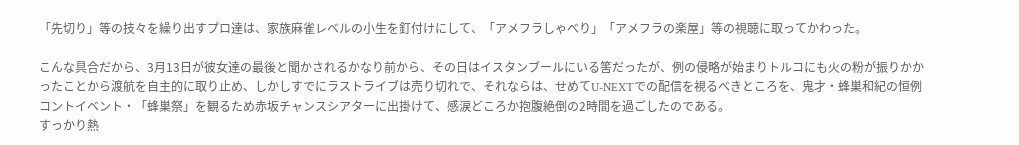「先切り」等の技々を繰り出すプロ達は、家族麻雀レベルの小生を釘付けにして、「アメフラしゃべり」「アメフラの楽屋」等の視聴に取ってかわった。

こんな具合だから、3月13日が彼女達の最後と聞かされるかなり前から、その日はイスタンブールにいる筈だったが、例の侵略が始まりトルコにも火の粉が振りかかったことから渡航を自主的に取り止め、しかしすでにラストライブは売り切れで、それならは、せめてU-NEXTでの配信を視るべきところを、鬼才・蜂巣和紀の恒例コントイベント・「蜂巣祭」を観るため赤坂チャンスシアターに出掛けて、感涙どころか抱腹絶倒の2時間を過ごしたのである。
すっかり熱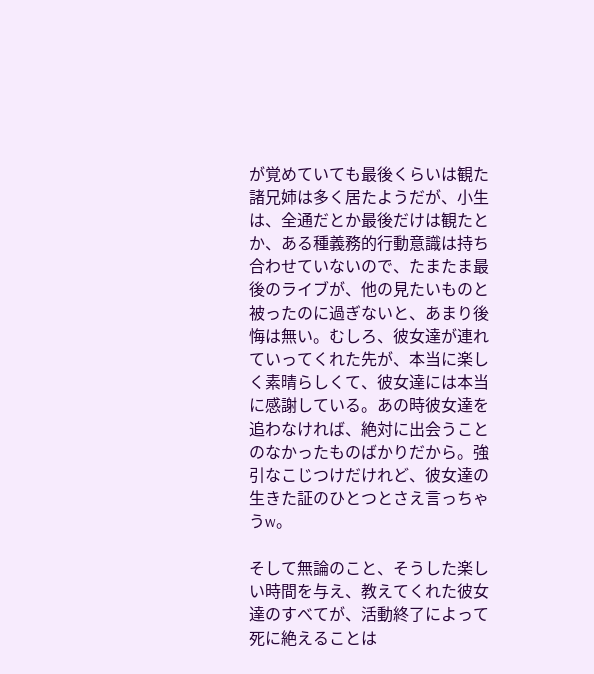が覚めていても最後くらいは観た諸兄姉は多く居たようだが、小生は、全通だとか最後だけは観たとか、ある種義務的行動意識は持ち合わせていないので、たまたま最後のライブが、他の見たいものと被ったのに過ぎないと、あまり後悔は無い。むしろ、彼女達が連れていってくれた先が、本当に楽しく素晴らしくて、彼女達には本当に感謝している。あの時彼女達を追わなければ、絶対に出会うことのなかったものばかりだから。強引なこじつけだけれど、彼女達の生きた証のひとつとさえ言っちゃうw。

そして無論のこと、そうした楽しい時間を与え、教えてくれた彼女達のすべてが、活動終了によって死に絶えることは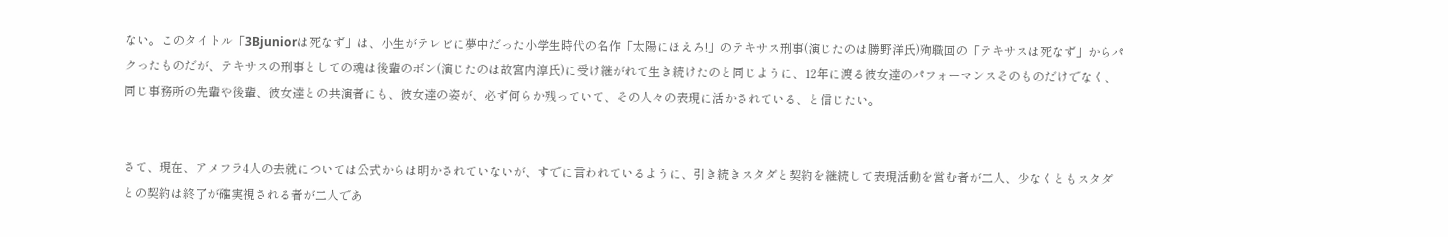ない。このタイトル「3Bjuniorは死なず」は、小生がテレビに夢中だった小学生時代の名作「太陽にほえろ!」のテキサス刑事(演じたのは勝野洋氏)殉職回の「テキサスは死なず」からパクったものだが、テキサスの刑事としての魂は後輩のボン(演じたのは故宮内淳氏)に受け継がれて生き続けたのと同じように、12年に渡る彼女達のパフォーマンスそのものだけでなく、同じ事務所の先輩や後輩、彼女達との共演者にも、彼女達の姿が、必ず何らか残っていて、その人々の表現に活かされている、と信じたい。


さて、現在、アメフラ4人の去就については公式からは明かされていないが、すでに言われているように、引き続きスタダと契約を継続して表現活動を営む者が二人、少なくともスタダとの契約は終了が確実視される者が二人であ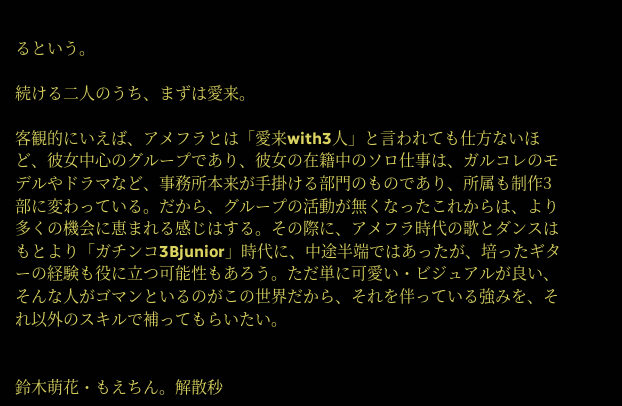るという。

続ける二人のうち、まずは愛来。

客観的にいえば、アメフラとは「愛来with3人」と言われても仕方ないほど、彼女中心のグループであり、彼女の在籍中のソロ仕事は、ガルコレのモデルやドラマなど、事務所本来が手掛ける部門のものであり、所属も制作3部に変わっている。だから、グループの活動が無くなったこれからは、より多くの機会に恵まれる感じはする。その際に、アメフラ時代の歌とダンスはもとより「ガチンコ3Bjunior」時代に、中途半端ではあったが、培ったギターの経験も役に立つ可能性もあろう。ただ単に可愛い・ビジュアルが良い、そんな人がゴマンといるのがこの世界だから、それを伴っている強みを、それ以外のスキルで補ってもらいたい。


鈴木萌花・もえちん。解散秒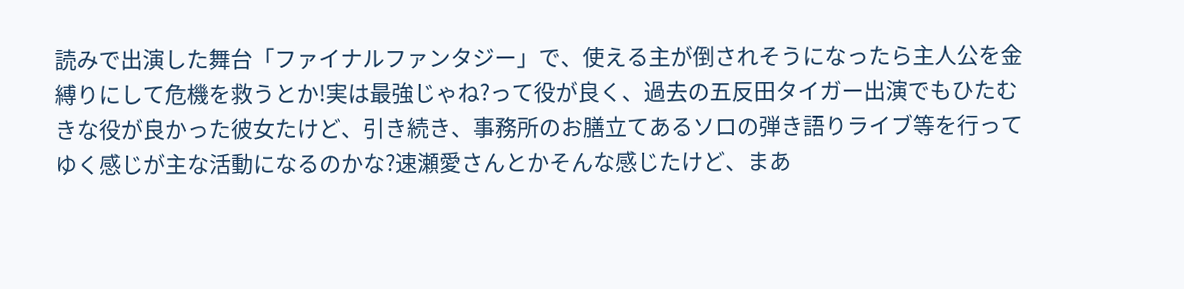読みで出演した舞台「ファイナルファンタジー」で、使える主が倒されそうになったら主人公を金縛りにして危機を救うとか!実は最強じゃね?って役が良く、過去の五反田タイガー出演でもひたむきな役が良かった彼女たけど、引き続き、事務所のお膳立てあるソロの弾き語りライブ等を行ってゆく感じが主な活動になるのかな?速瀬愛さんとかそんな感じたけど、まあ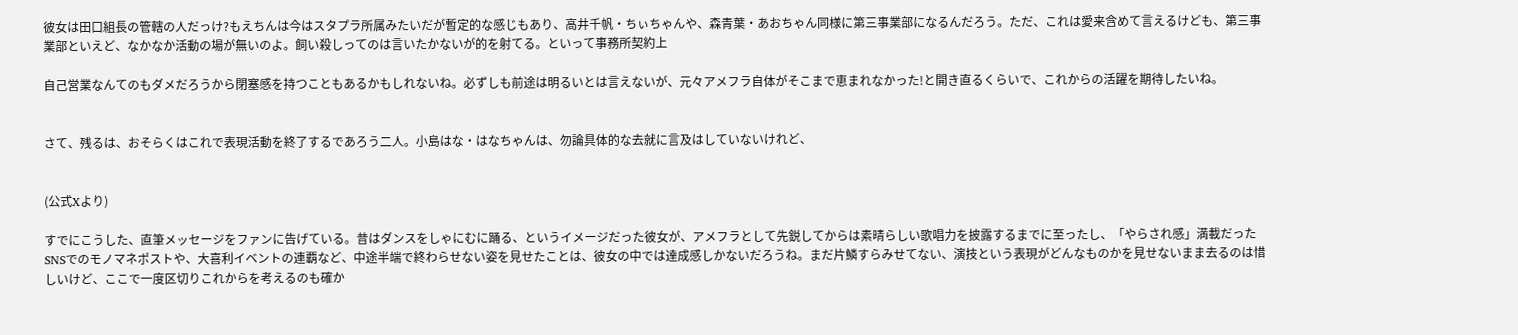彼女は田口組長の管轄の人だっけ?もえちんは今はスタプラ所属みたいだが暫定的な感じもあり、高井千帆・ちぃちゃんや、森青葉・あおちゃん同様に第三事業部になるんだろう。ただ、これは愛来含めて言えるけども、第三事業部といえど、なかなか活動の場が無いのよ。飼い殺しってのは言いたかないが的を射てる。といって事務所契約上

自己営業なんてのもダメだろうから閉塞感を持つこともあるかもしれないね。必ずしも前途は明るいとは言えないが、元々アメフラ自体がそこまで恵まれなかった!と開き直るくらいで、これからの活躍を期待したいね。


さて、残るは、おそらくはこれで表現活動を終了するであろう二人。小島はな・はなちゃんは、勿論具体的な去就に言及はしていないけれど、


(公式Xより)

すでにこうした、直筆メッセージをファンに告げている。昔はダンスをしゃにむに踊る、というイメージだった彼女が、アメフラとして先鋭してからは素晴らしい歌唱力を披露するまでに至ったし、「やらされ感」満載だったSNSでのモノマネポストや、大喜利イベントの連覇など、中途半端で終わらせない姿を見せたことは、彼女の中では達成感しかないだろうね。まだ片鱗すらみせてない、演技という表現がどんなものかを見せないまま去るのは惜しいけど、ここで一度区切りこれからを考えるのも確か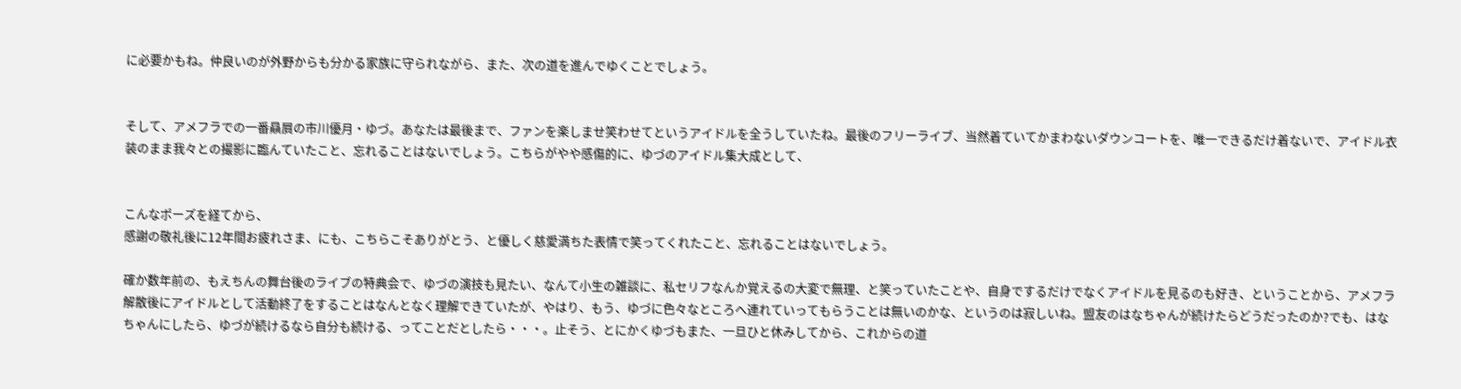に必要かもね。仲良いのが外野からも分かる家族に守られながら、また、次の道を進んでゆくことでしょう。


そして、アメフラでの一番贔屓の市川優月・ゆづ。あなたは最後まで、ファンを楽しませ笑わせてというアイドルを全うしていたね。最後のフリーライブ、当然着ていてかまわないダウンコートを、唯一できるだけ着ないで、アイドル衣装のまま我々との撮影に臨んていたこと、忘れることはないでしょう。こちらがやや感傷的に、ゆづのアイドル集大成として、


こんなポーズを経てから、
感謝の敬礼後に12年間お疲れさま、にも、こちらこそありがとう、と優しく慈愛満ちた表情で笑ってくれたこと、忘れることはないでしょう。

確か数年前の、もえちんの舞台後のライブの特典会で、ゆづの演技も見たい、なんて小生の雑談に、私セリフなんか覚えるの大変で無理、と笑っていたことや、自身でするだけでなくアイドルを見るのも好き、ということから、アメフラ解散後にアイドルとして活動終了をすることはなんとなく理解できていたが、やはり、もう、ゆづに色々なところへ連れていってもらうことは無いのかな、というのは寂しいね。盟友のはなちゃんが続けたらどうだったのか?でも、はなちゃんにしたら、ゆづが続けるなら自分も続ける、ってことだとしたら・・・。止そう、とにかくゆづもまた、一旦ひと休みしてから、これからの道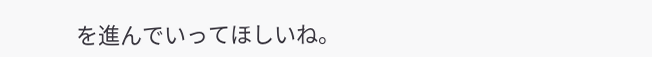を進んでいってほしいね。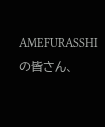AMEFURASSHIの皆さん、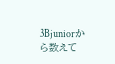3Bjuniorから数えて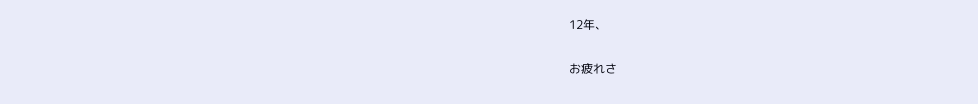12年、

お疲れさ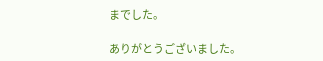までした。

ありがとうございました。